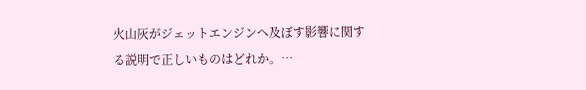火山灰がジェットエンジンへ及ぼす影響に関する説明で正しいものはどれか。…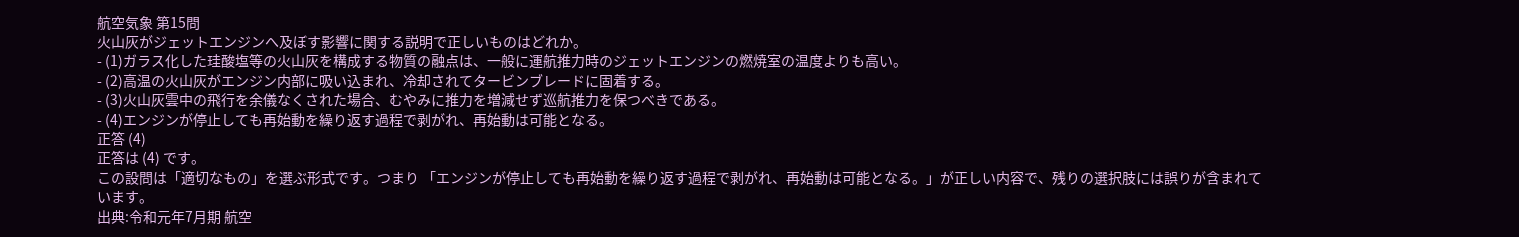航空気象 第15問
火山灰がジェットエンジンへ及ぼす影響に関する説明で正しいものはどれか。
- (1)ガラス化した珪酸塩等の火山灰を構成する物質の融点は、一般に運航推力時のジェットエンジンの燃焼室の温度よりも高い。
- (2)高温の火山灰がエンジン内部に吸い込まれ、冷却されてタービンブレードに固着する。
- (3)火山灰雲中の飛行を余儀なくされた場合、むやみに推力を増減せず巡航推力を保つべきである。
- (4)エンジンが停止しても再始動を繰り返す過程で剥がれ、再始動は可能となる。
正答 (4)
正答は (4) です。
この設問は「適切なもの」を選ぶ形式です。つまり 「エンジンが停止しても再始動を繰り返す過程で剥がれ、再始動は可能となる。」が正しい内容で、残りの選択肢には誤りが含まれています。
出典:令和元年7月期 航空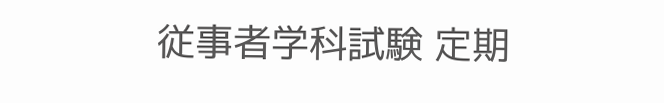従事者学科試験 定期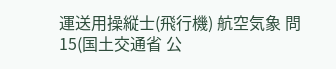運送用操縦士(飛行機) 航空気象 問15(国土交通省 公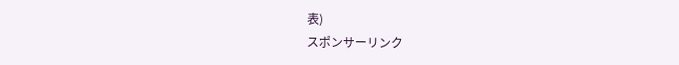表)
スポンサーリンク